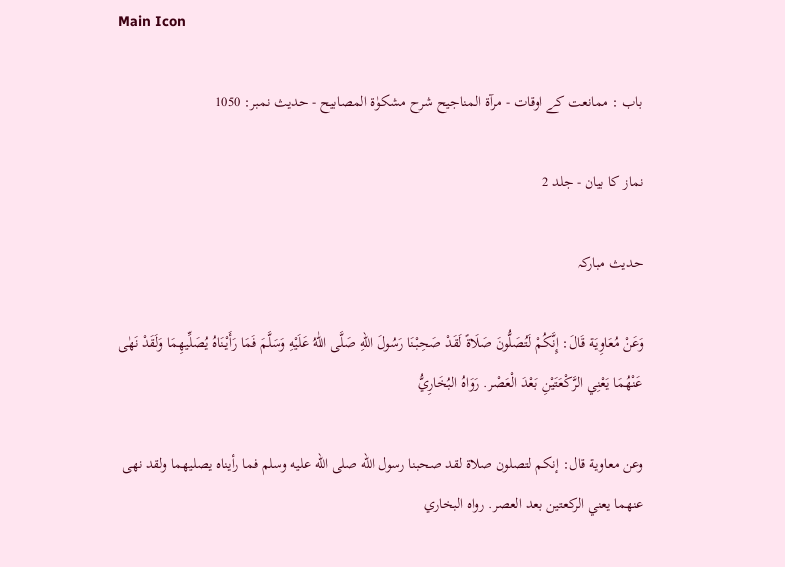Main Icon

باب : ممانعت کے اوقات - مرآۃ المناجیح شرح مشکوٰۃ المصابیح - حدیث نمبر: 1050

نماز کا بیان - جلد 2

حدیث مبارکہ

وَعَنْ مُعَاوِيَة قَالَ: إِنَّكُمْ لَتُصَلُّونَ صَلَاةً لَقَدْ صَحِبْنَا رَسُولَ اللهِ صَلَّى اللّٰهُ عَلَيْهِ وَسَلَّمَ فَمَا رَأَيْنَاهُ يُصَلِّيهِمَا وَلَقَدْ نَهٰى عَنْهُمَا يَعْنِي الرَّكْعَتَيْنِ بَعْدَ الْعَصْر. رَوَاهُ البُخَارِيُّ

وعن معاوية قال: إنكم لتصلون صلاة لقد صحبنا رسول الله صلى الله عليه وسلم فما رأيناه يصليهما ولقد نهى عنهما يعني الركعتين بعد العصر. رواه البخاري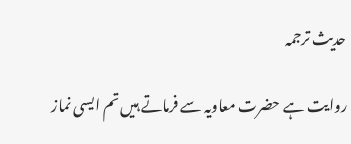حدیث ترجمہ

روایت ہے حضرت معاویہ سے فرماتے ہیں تم ایسی نماز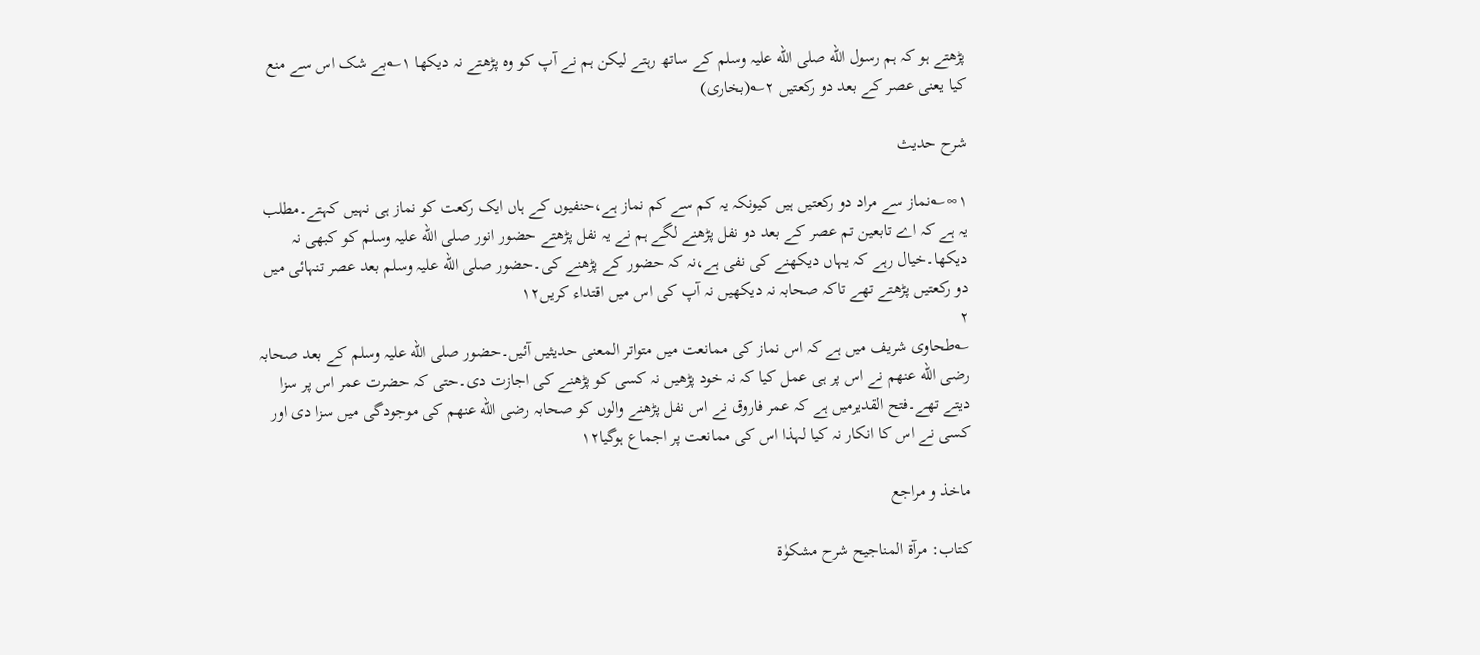پڑھتے ہو کہ ہم رسول الله صلی الله علیہ وسلم کے ساتھ رہتے لیکن ہم نے آپ کو وہ پڑھتے نہ دیکھا ۱؎بے شک اس سے منع کیا یعنی عصر کے بعد دو رکعتیں ۲؎(بخاری)

شرح حدیث

۱∞؎نماز سے مراد دو رکعتیں ہیں کیونکہ یہ کم سے کم نماز ہے،حنفیوں کے ہاں ایک رکعت کو نماز ہی نہیں کہتے۔مطلب یہ ہے کہ اے تابعین تم عصر کے بعد دو نفل پڑھنے لگے ہم نے یہ نفل پڑھتے حضور انور صلی الله علیہ وسلم کو کبھی نہ دیکھا۔خیال رہے کہ یہاں دیکھنے کی نفی ہے،نہ کہ حضور کے پڑھنے کی۔حضور صلی الله علیہ وسلم بعد عصر تنہائی میں دو رکعتیں پڑھتے تھے تاکہ صحابہ نہ دیکھیں نہ آپ کی اس میں اقتداء کریں۱۲
۲
؎طحاوی شریف میں ہے کہ اس نماز کی ممانعت میں متواتر المعنی حدیثیں آئیں۔حضور صلی الله علیہ وسلم کے بعد صحابہ رضی الله عنھم نے اس پر ہی عمل کیا کہ نہ خود پڑھیں نہ کسی کو پڑھنے کی اجازت دی۔حتی کہ حضرت عمر اس پر سزا دیتے تھے۔فتح القدیرمیں ہے کہ عمر فاروق نے اس نفل پڑھنے والوں کو صحابہ رضی الله عنھم کی موجودگی میں سزا دی اور کسی نے اس کا انکار نہ کیا لہذا اس کی ممانعت پر اجماع ہوگیا۱۲

ماخذ و مراجع

کتاب: مرآۃ المناجیح شرح مشکوٰۃ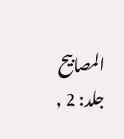المصابیح جلد: 2 ,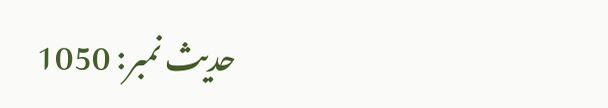حدیث نمبر: 1050